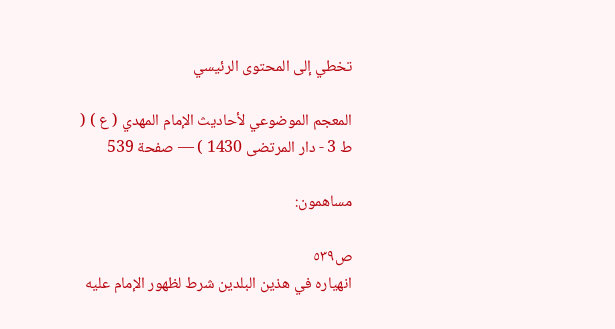تخطي إلى المحتوى الرئيسي

المعجم الموضوعي لأحاديث الإمام المهدي ( ع ) ( ط 3 - دار المرتضى 1430 ) — صفحة 539

مساهمون:

ص٥٣٩
انهياره في هذين البلدين شرط لظهور الإمام عليه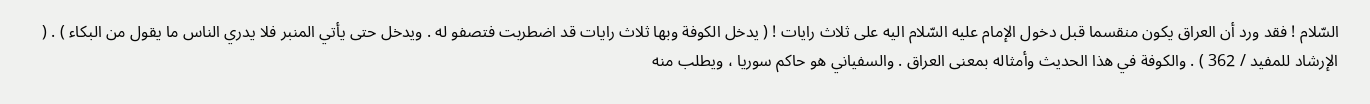السّلام ! فقد ورد أن العراق يكون منقسما قبل دخول الإمام عليه السّلام اليه على ثلاث رايات ! ( يدخل الكوفة وبها ثلاث رايات قد اضطربت فتصفو له . ويدخل حتى يأتي المنبر فلا يدري الناس ما يقول من البكاء ) . ( الإرشاد للمفيد / 362 ) . والكوفة في هذا الحديث وأمثاله بمعنى العراق . والسفياني هو حاكم سوريا ، ويطلب منه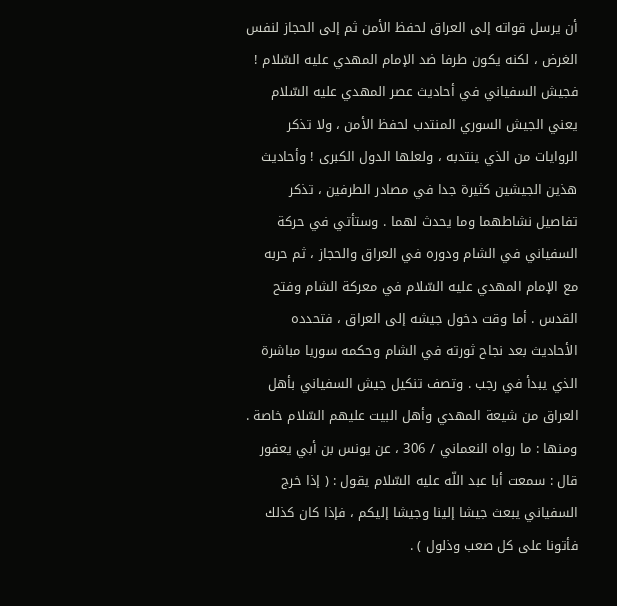أن يرسل قواته إلى العراق لحفظ الأمن ثم إلى الحجاز لنفس الغرض ، لكنه يكون طرفا ضد الإمام المهدي عليه السّلام ! فجيش السفياني في أحاديث عصر المهدي عليه السّلام يعني الجيش السوري المنتدب لحفظ الأمن ، ولا تذكر الروايات من الذي ينتدبه ، ولعلها الدول الكبرى ! وأحاديث هذين الجيشين كثيرة جدا في مصادر الطرفين ، تذكر تفاصيل نشاطهما وما يحدث لهما . وستأتي في حركة السفياني في الشام ودوره في العراق والحجاز ، ثم حربه مع الإمام المهدي عليه السّلام في معركة الشام وفتح القدس . أما وقت دخول جيشه إلى العراق ، فتحدده الأحاديث بعد نجاح ثورته في الشام وحكمه سوريا مباشرة الذي يبدأ في رجب . وتصف تنكيل جيش السفياني بأهل العراق من شيعة المهدي وأهل البيت عليهم السّلام خاصة . ومنها : ما رواه النعماني / 306 ، عن يونس بن أبي يعفور قال : سمعت أبا عبد اللّه عليه السّلام يقول : ( إذا خرج السفياني يبعث جيشا إلينا وجيشا إليكم ، فإذا كان كذلك فأتونا على كل صعب وذلول ) .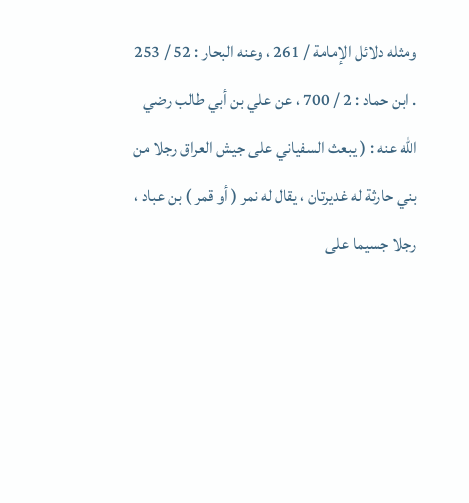ومثله دلائل الإمامة / 261 ، وعنه البحار : 52 / 253 . ابن حماد : 2 / 700 ، عن علي بن أبي طالب رضي اللّه عنه : ( يبعث السفياني على جيش العراق رجلا من بني حارثة له غديرتان ، يقال له نمر ( أو قمر ) بن عباد ، رجلا جسيما على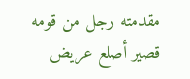مقدمته رجل من قومه قصير أصلع عريض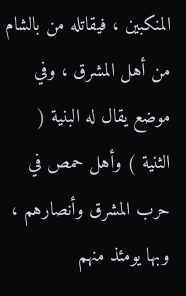المنكبين ، فيقاتله من بالشام من أهل المشرق ، وفي موضع يقال له البنية ( الثنية ) وأهل حمص في حرب المشرق وأنصارهم ، وبها يومئذ منهم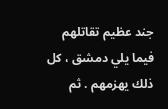جند عظيم تقاتلهم فيما يلي دمشق ، كل ذلك يهزمهم . ثم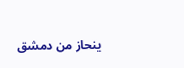ينحاز من دمشق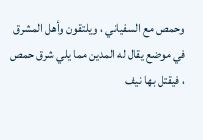وحمص مع السفياني ، ويلتقون وأهل المشرق في موضع يقال له المدين مما يلي شرق حمص ، فيقتل بها نيف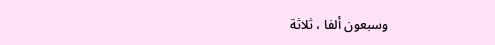وسبعون ألفا ، ثلاثة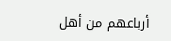أرباعهم من أهل